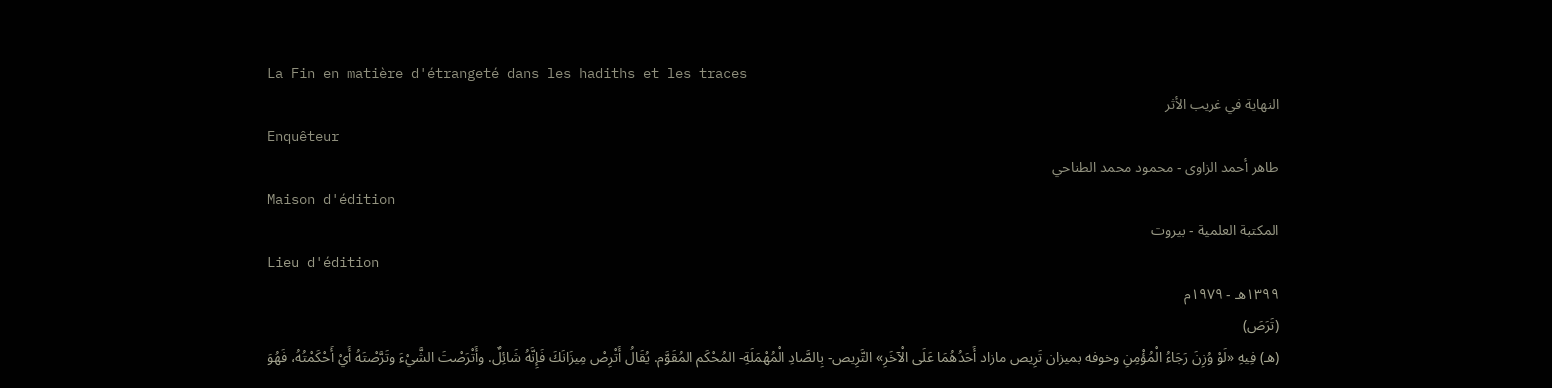La Fin en matière d'étrangeté dans les hadiths et les traces
النهاية في غريب الأثر
Enquêteur
طاهر أحمد الزاوى - محمود محمد الطناحي
Maison d'édition
المكتبة العلمية - بيروت
Lieu d'édition
١٣٩٩هـ - ١٩٧٩م
(تَرَصَ)
(هـ) فِيهِ «لَوْ وُزِنَ رَجَاءُ الْمُؤْمِنِ وخوفه بميزان تَرِيص مازاد أَحَدُهُمَا عَلَى الْآخَرِ» التَّرِيص- بِالصَّادِ الْمُهْمَلَةِ- المُحْكَم المُقَوَّم. يُقَالُ أَتْرِصْ مِيزَانَكَ فَإِنَّهُ شَائِلٌ. وأَتْرَصْتَ الشَّيْءَ وتَرَّصْتَهُ أَيْ أَحْكَمْتُهُ، فَهُوَ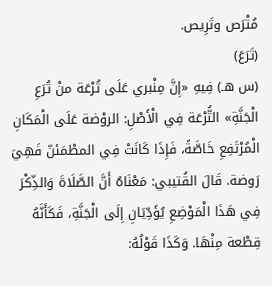مُتْرَص وتَرِيص.
(تَرَعَ)
(س هـ) فِيهِ «إِنَّ مِنْبري عَلَى تُرْعَة منْ تُرَعِ الْجَنَّةِ» التُّرْعَة فِي الْأَصْلِ: الروْضة عَلَى الْمَكَانِ الْمُرْتَفِعِ خَاصَّةً، فَإِذَا كَانَتْ فِي المطْمَئنّ فَهِيَ رَوضة. قَالَ القُتيبي: مَعْنَاهُ أَنَّ الصَّلَاةَ وَالذِّكْرَ فِي هَذَا الْمَوْضِعِ يُؤَدِّيَانِ إِلَى الْجَنَّةِ، فَكَأَنَّهُ قِطْعة مِنْهَا. وَكَذَا قَوْلُهُ: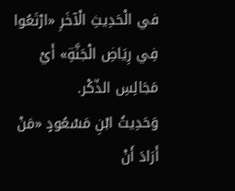في الْحَدِيثِ الْآخَرِ «ارْتَعُوا فِي رِيَاضِ الْجَنَّةِ» أَيْ مَجَالِسِ الذّكْر.
وَحَدِيثُ ابْنِ مَسْعُودٍ «مَنْ أَرَادَ أَنْ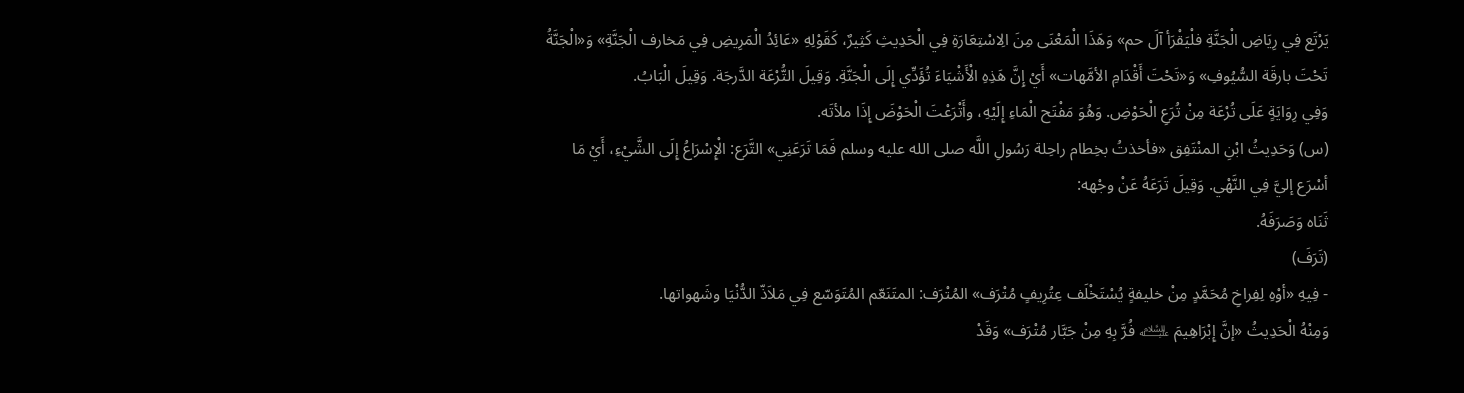يَرْتَع فِي رِيَاضِ الْجَنَّةِ فلْيَقْرَأ آلَ حم» وَهَذَا الْمَعْنَى مِنَ الِاسْتِعَارَةِ فِي الْحَدِيثِ كَثِيرٌ، كَقَوْلِهِ «عَائِدُ الْمَرِيضِ فِي مَخارف الْجَنَّةِ» وَ«الْجَنَّةُ تَحْتَ بارقَة السُّيُوفِ» وَ«تَحْتَ أَقْدَامِ الأمَّهات» أَيْ إِنَّ هَذِهِ الْأَشْيَاءَ تُؤَدِّي إِلَى الْجَنَّةِ. وَقِيلَ التُّرْعَة الدَّرجَة. وَقِيلَ الْبَابُ.
وَفِي رِوَايَةٍ عَلَى تُرْعَة مِنْ تُرَعِ الْحَوْضِ. وَهُوَ مَفْتَح الْمَاءِ إِلَيْهِ، وأَتْرَعْتَ الْحَوْضَ إِذَا ملأتَه.
(س) وَحَدِيثُ ابْنِ المنْتَفِق «فأخذتُ بخِطام راحِلة رَسُولِ اللَّه صلى الله عليه وسلم فَمَا تَرَعَنِي» التَّرَع: الْإِسْرَاعُ إِلَى الشَّيْءِ، أَيْ مَا أسْرَع إليَّ فِي النَّهْي. وَقِيلَ تَرَعَهُ عَنْ وجْهه:
ثَنَاه وَصَرَفَهُ.
(تَرَفَ)
- فِيهِ «أوْهِ لِفِراخِ مُحَمَّدٍ مِنْ خليفةٍ يُسْتَخْلَف عِتُرِيفٍ مُتْرَف» المُتْرَف: المتَنَعّم المُتَوَسّع فِي مَلاَذّ الدُّنْيَا وشَهواتها.
وَمِنْهُ الْحَدِيثُ «إنَّ إِبْرَاهِيمَ ﵇ فُرَّ بِهِ مِنْ جَبَّار مُتْرَف» وَقَدْ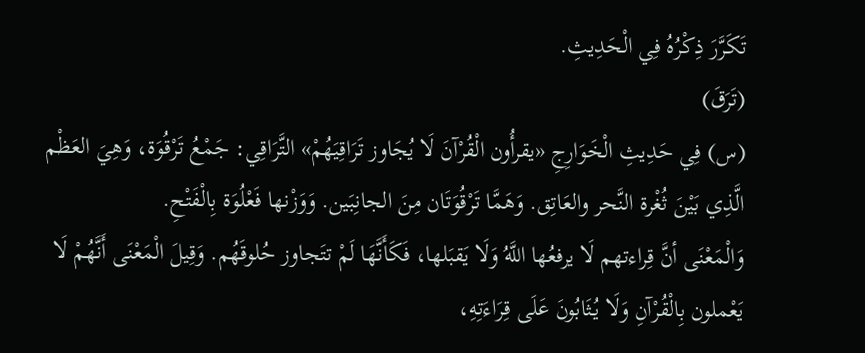تَكَرَّرَ ذِكْرُهُ فِي الْحَدِيثِ.
(تَرَقَ)
(س) فِي حَدِيثِ الْخَوَارِجِ «يقرأُون الْقُرْآنَ لَا يُجَاوز تَرَاقِيَهُمْ» التَّرَاقِي: جَمْعُ تَرْقُوَة، وَهِيَ العَظْم الَّذِي بَيْنَ ثُغْرة النَّحر والعَاتِق. وَهَمَّا تَرْقُوَتَان مِنَ الجانِبَين. وَوَزْنها فَعْلُوَة بِالْفَتْحِ.
وَالْمَعْنَى أنَّ قِراءتهم لَا يرفعُها اللَّهُ وَلَا يَقبَلها، فَكَأَنَّهَا لَمْ تتَجاوز حُلوقَهُم. وَقِيلَ الْمَعْنَى أَنَّهُمْ لَا يَعْملون بِالْقُرْآنِ وَلَا يُثَابُونَ عَلَى قِرَاءَتِهِ،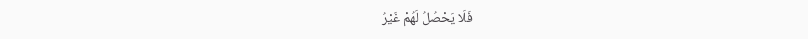فَلَا يَحْصُلُ لَهُمْ غَيْرُ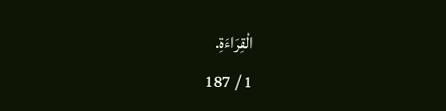الْقِرَاءَةِ.
1 / 187